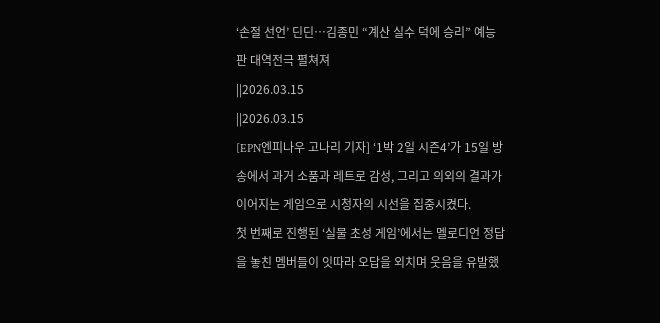‘손절 선언’ 딘딘…김종민 “계산 실수 덕에 승리” 예능판 대역전극 펼쳐져
||2026.03.15
||2026.03.15
[EPN엔피나우 고나리 기자] ‘1박 2일 시즌4’가 15일 방송에서 과거 소품과 레트로 감성, 그리고 의외의 결과가 이어지는 게임으로 시청자의 시선을 집중시켰다.
첫 번째로 진행된 ‘실물 초성 게임’에서는 멜로디언 정답을 놓친 멤버들이 잇따라 오답을 외치며 웃음을 유발했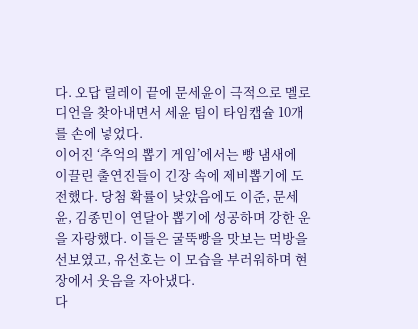다. 오답 릴레이 끝에 문세윤이 극적으로 멜로디언을 찾아내면서 세윤 팀이 타임캡슐 10개를 손에 넣었다.
이어진 ‘추억의 뽑기 게임’에서는 빵 냄새에 이끌린 출연진들이 긴장 속에 제비뽑기에 도전했다. 당첨 확률이 낮았음에도 이준, 문세윤, 김종민이 연달아 뽑기에 성공하며 강한 운을 자랑했다. 이들은 굴뚝빵을 맛보는 먹방을 선보였고, 유선호는 이 모습을 부러워하며 현장에서 웃음을 자아냈다.
다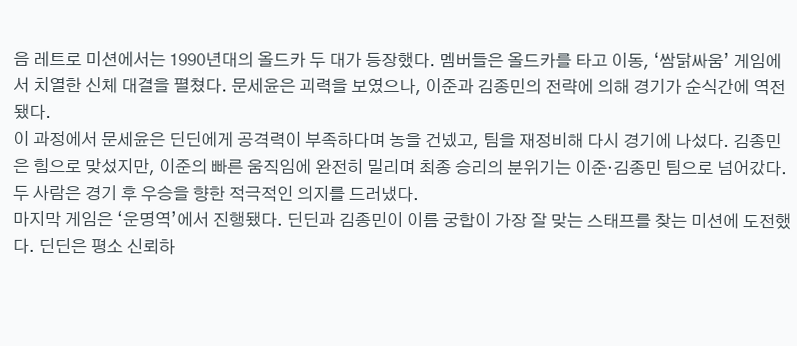음 레트로 미션에서는 1990년대의 올드카 두 대가 등장했다. 멤버들은 올드카를 타고 이동, ‘쌈닭싸움’ 게임에서 치열한 신체 대결을 펼쳤다. 문세윤은 괴력을 보였으나, 이준과 김종민의 전략에 의해 경기가 순식간에 역전됐다.
이 과정에서 문세윤은 딘딘에게 공격력이 부족하다며 농을 건넸고, 팀을 재정비해 다시 경기에 나섰다. 김종민은 힘으로 맞섰지만, 이준의 빠른 움직임에 완전히 밀리며 최종 승리의 분위기는 이준·김종민 팀으로 넘어갔다. 두 사람은 경기 후 우승을 향한 적극적인 의지를 드러냈다.
마지막 게임은 ‘운명역’에서 진행됐다. 딘딘과 김종민이 이름 궁합이 가장 잘 맞는 스태프를 찾는 미션에 도전했다. 딘딘은 평소 신뢰하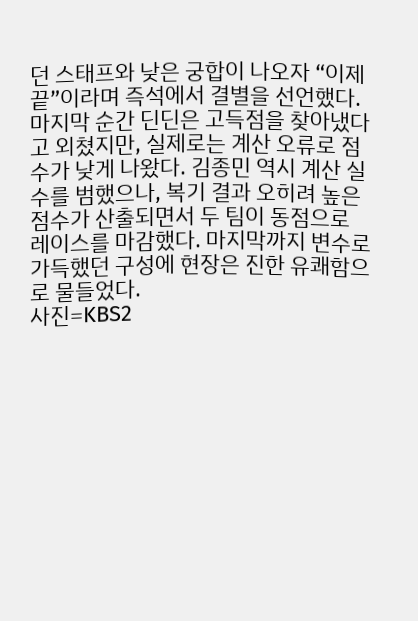던 스태프와 낮은 궁합이 나오자 “이제 끝”이라며 즉석에서 결별을 선언했다.
마지막 순간 딘딘은 고득점을 찾아냈다고 외쳤지만, 실제로는 계산 오류로 점수가 낮게 나왔다. 김종민 역시 계산 실수를 범했으나, 복기 결과 오히려 높은 점수가 산출되면서 두 팀이 동점으로 레이스를 마감했다. 마지막까지 변수로 가득했던 구성에 현장은 진한 유쾌함으로 물들었다.
사진=KBS2